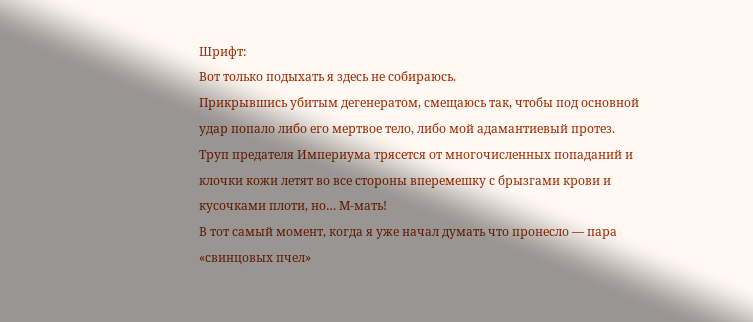Шрифт:
Вот только подыхать я здесь не собираюсь.
Прикрывшись убитым дегенератом, смещаюсь так, чтобы под основной удар попало либо его мертвое тело, либо мой адамантиевый протез. Труп предателя Империума трясется от многочисленных попаданий и клочки кожи летят во все стороны вперемешку с брызгами крови и кусочками плоти, но… М-мать!
В тот самый момент, когда я уже начал думать что пронесло — пара «свинцовых пчел»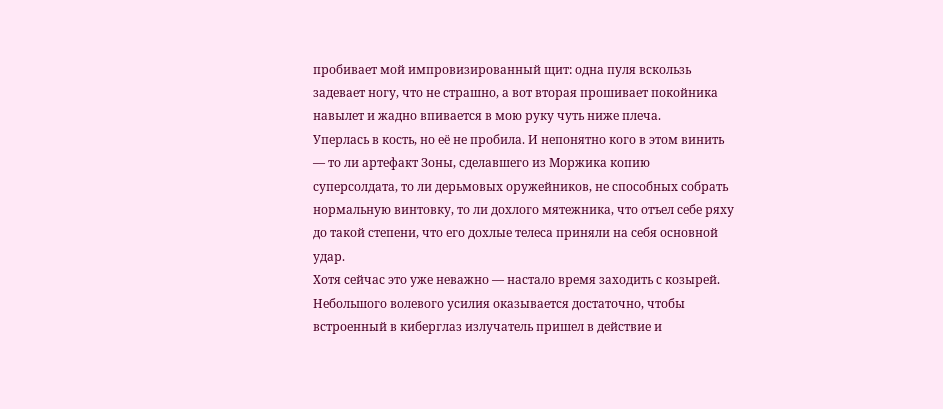пробивает мой импровизированный щит: одна пуля вскользь задевает ногу, что не страшно, а вот вторая прошивает покойника навылет и жадно впивается в мою руку чуть ниже плеча.
Уперлась в кость, но её не пробила. И непонятно кого в этом винить — то ли артефакт Зоны, сделавшего из Моржика копию суперсолдата, то ли дерьмовых оружейников, не способных собрать нормальную винтовку, то ли дохлого мятежника, что отъел себе ряху до такой степени, что его дохлые телеса приняли на себя основной удар.
Хотя сейчас это уже неважно — настало время заходить с козырей.
Небольшого волевого усилия оказывается достаточно, чтобы встроенный в киберглаз излучатель пришел в действие и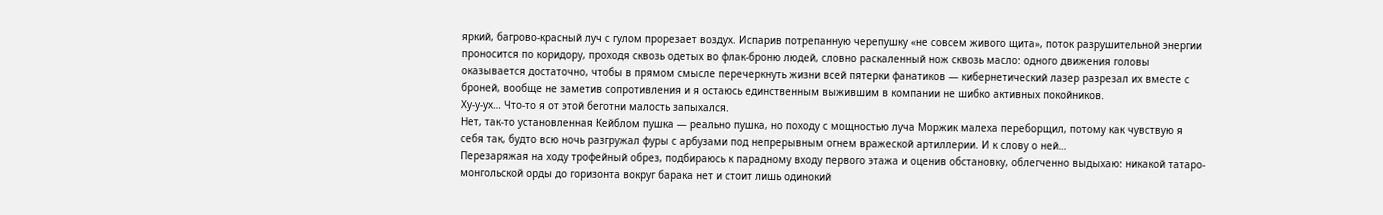яркий, багрово-красный луч с гулом прорезает воздух. Испарив потрепанную черепушку «не совсем живого щита», поток разрушительной энергии проносится по коридору, проходя сквозь одетых во флак-броню людей, словно раскаленный нож сквозь масло: одного движения головы оказывается достаточно, чтобы в прямом смысле перечеркнуть жизни всей пятерки фанатиков — кибернетический лазер разрезал их вместе с броней, вообще не заметив сопротивления и я остаюсь единственным выжившим в компании не шибко активных покойников.
Ху-у-ух… Что-то я от этой беготни малость запыхался.
Нет, так-то установленная Кейблом пушка — реально пушка, но походу с мощностью луча Моржик малеха переборщил, потому как чувствую я себя так, будто всю ночь разгружал фуры с арбузами под непрерывным огнем вражеской артиллерии. И к слову о ней…
Перезаряжая на ходу трофейный обрез, подбираюсь к парадному входу первого этажа и оценив обстановку, облегченно выдыхаю: никакой татаро-монгольской орды до горизонта вокруг барака нет и стоит лишь одинокий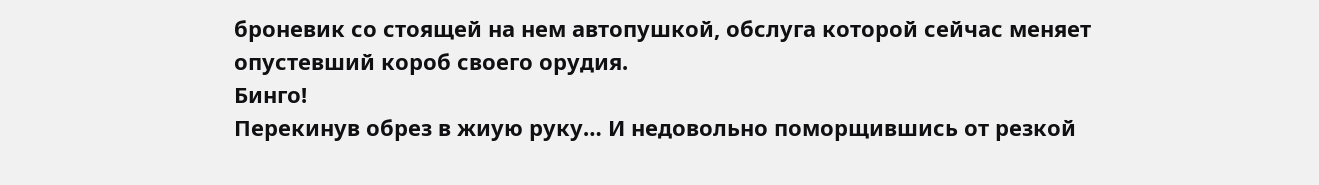броневик со стоящей на нем автопушкой, обслуга которой сейчас меняет опустевший короб своего орудия.
Бинго!
Перекинув обрез в жиую руку… И недовольно поморщившись от резкой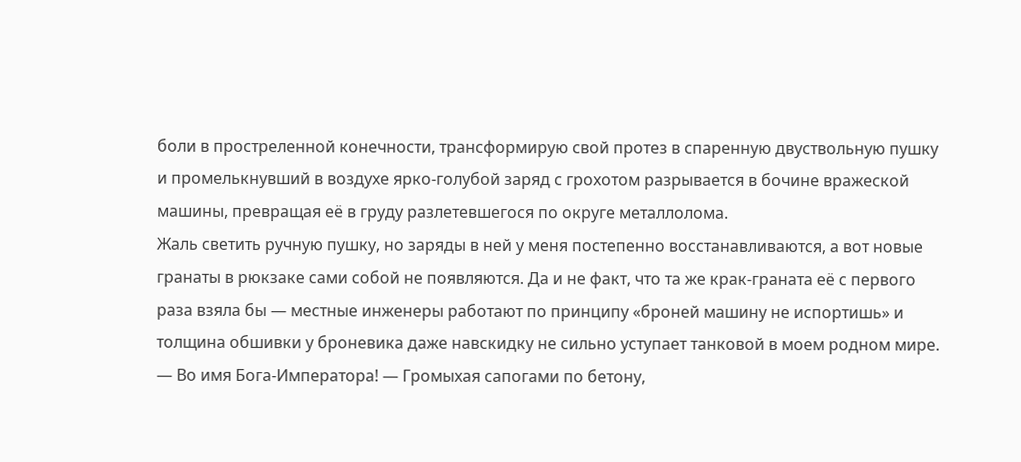боли в простреленной конечности, трансформирую свой протез в спаренную двуствольную пушку и промелькнувший в воздухе ярко-голубой заряд с грохотом разрывается в бочине вражеской машины, превращая её в груду разлетевшегося по округе металлолома.
Жаль светить ручную пушку, но заряды в ней у меня постепенно восстанавливаются, а вот новые гранаты в рюкзаке сами собой не появляются. Да и не факт, что та же крак-граната её с первого раза взяла бы — местные инженеры работают по принципу «броней машину не испортишь» и толщина обшивки у броневика даже навскидку не сильно уступает танковой в моем родном мире.
— Во имя Бога-Императора! — Громыхая сапогами по бетону,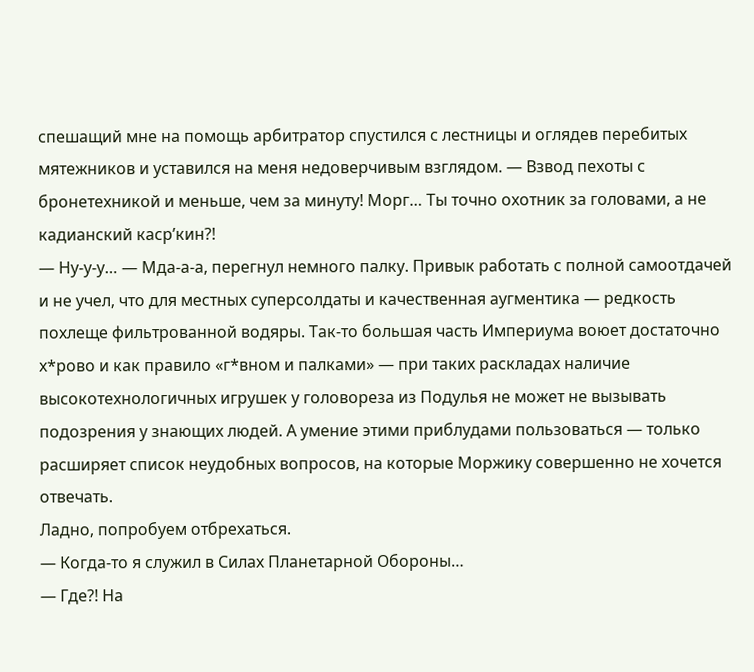спешащий мне на помощь арбитратор спустился с лестницы и оглядев перебитых мятежников и уставился на меня недоверчивым взглядом. — Взвод пехоты с бронетехникой и меньше, чем за минуту! Морг… Ты точно охотник за головами, а не кадианский каср’кин?!
— Ну-у-у… — Мда-а-а, перегнул немного палку. Привык работать с полной самоотдачей и не учел, что для местных суперсолдаты и качественная аугментика — редкость похлеще фильтрованной водяры. Так-то большая часть Империума воюет достаточно х*рово и как правило «г*вном и палками» — при таких раскладах наличие высокотехнологичных игрушек у головореза из Подулья не может не вызывать подозрения у знающих людей. А умение этими приблудами пользоваться — только расширяет список неудобных вопросов, на которые Моржику совершенно не хочется отвечать.
Ладно, попробуем отбрехаться.
— Когда-то я служил в Силах Планетарной Обороны…
— Где?! На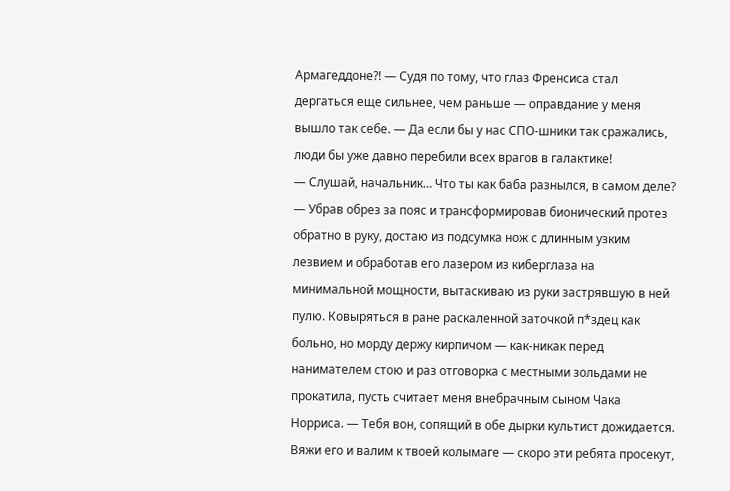Армагеддоне?! — Судя по тому, что глаз Френсиса стал дергаться еще сильнее, чем раньше — оправдание у меня вышло так себе. — Да если бы у нас СПО-шники так сражались, люди бы уже давно перебили всех врагов в галактике!
— Слушай, начальник… Что ты как баба разнылся, в самом деле? — Убрав обрез за пояс и трансформировав бионический протез обратно в руку, достаю из подсумка нож с длинным узким лезвием и обработав его лазером из киберглаза на минимальной мощности, вытаскиваю из руки застрявшую в ней пулю. Ковыряться в ране раскаленной заточкой п*здец как больно, но морду держу кирпичом — как-никак перед нанимателем стою и раз отговорка с местными зольдами не прокатила, пусть считает меня внебрачным сыном Чака Норриса. — Тебя вон, сопящий в обе дырки культист дожидается. Вяжи его и валим к твоей колымаге — скоро эти ребята просекут,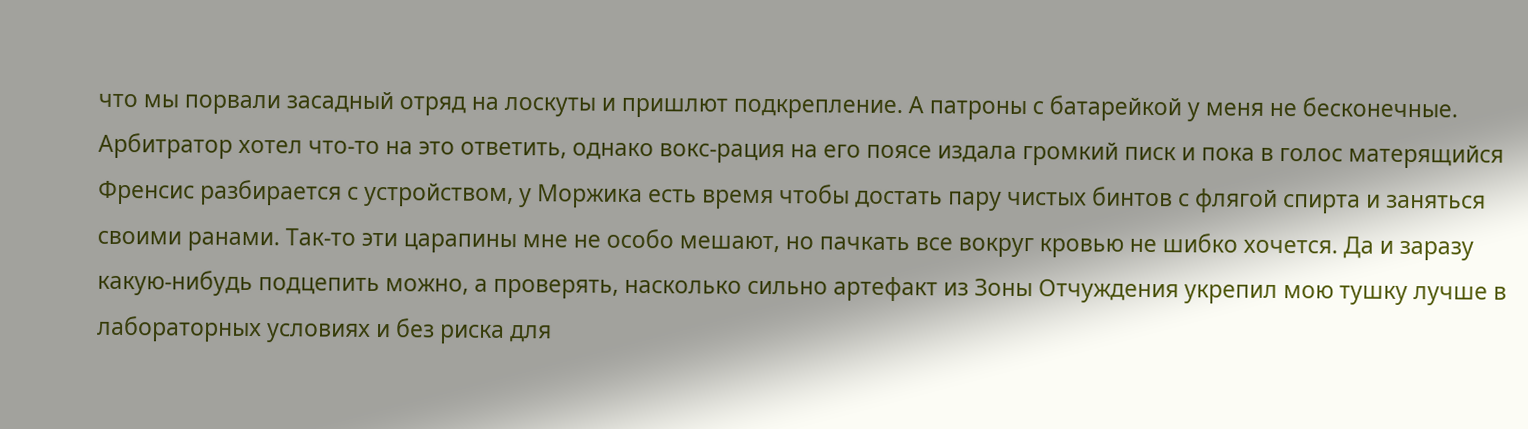что мы порвали засадный отряд на лоскуты и пришлют подкрепление. А патроны с батарейкой у меня не бесконечные.
Арбитратор хотел что-то на это ответить, однако вокс-рация на его поясе издала громкий писк и пока в голос матерящийся Френсис разбирается с устройством, у Моржика есть время чтобы достать пару чистых бинтов с флягой спирта и заняться своими ранами. Так-то эти царапины мне не особо мешают, но пачкать все вокруг кровью не шибко хочется. Да и заразу какую-нибудь подцепить можно, а проверять, насколько сильно артефакт из Зоны Отчуждения укрепил мою тушку лучше в лабораторных условиях и без риска для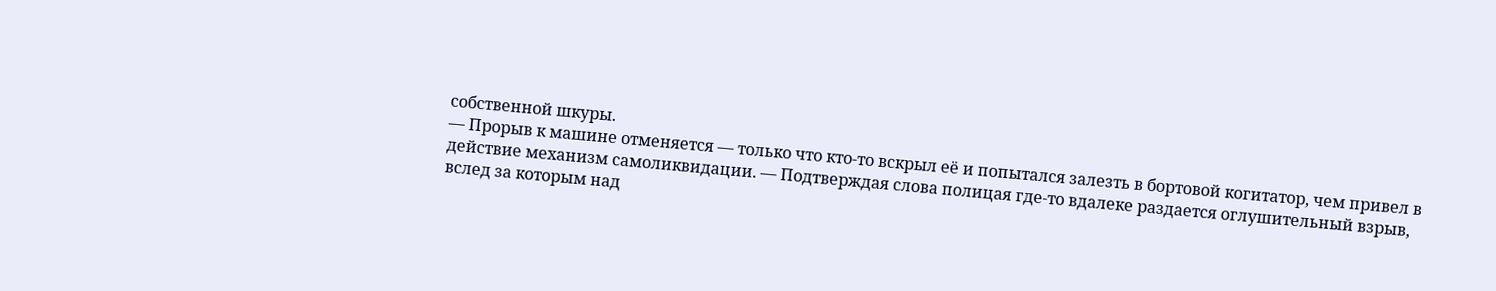собственной шкуры.
— Прорыв к машине отменяется — только что кто-то вскрыл её и попытался залезть в бортовой когитатор, чем привел в действие механизм самоликвидации. — Подтверждая слова полицая где-то вдалеке раздается оглушительный взрыв, вслед за которым над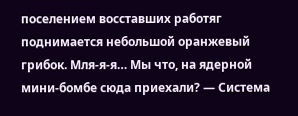поселением восставших работяг поднимается небольшой оранжевый грибок. Мля-я-я… Мы что, на ядерной мини-бомбе сюда приехали? — Система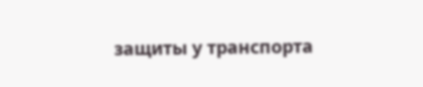защиты у транспорта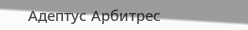Адептус Арбитрес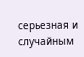серьезная и случайным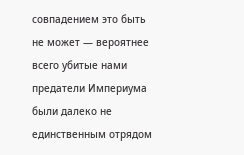совпадением это быть не может — вероятнее всего убитые нами предатели Империума были далеко не единственным отрядом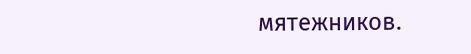мятежников.